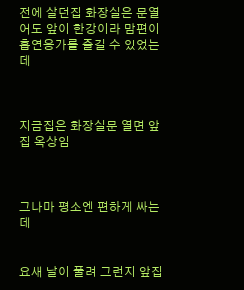전에 살던집 화장실은 문열어도 앞이 한강이라 맘편이 흡연응가를 즐길 수 있었는데



지금집은 화장실문 열면 앞집 옥상임



그나마 평소엔 편하게 싸는데


요새 날이 풀려 그런지 앞집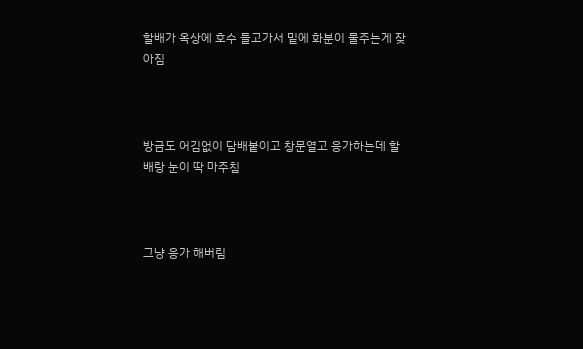할배가 옥상에 호수 들고가서 밑에 화분이 물주는게 잦아짐



방금도 어김없이 담배붙이고 창문열고 응가하는데 할배랑 눈이 딱 마주침



그냥 응가 해버림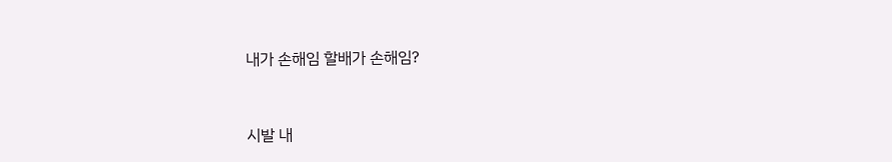내가 손해임 할배가 손해임?



시발 내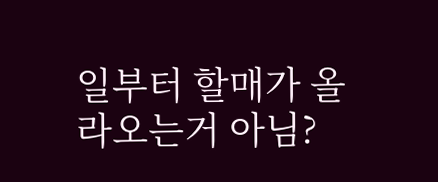일부터 할매가 올라오는거 아님?